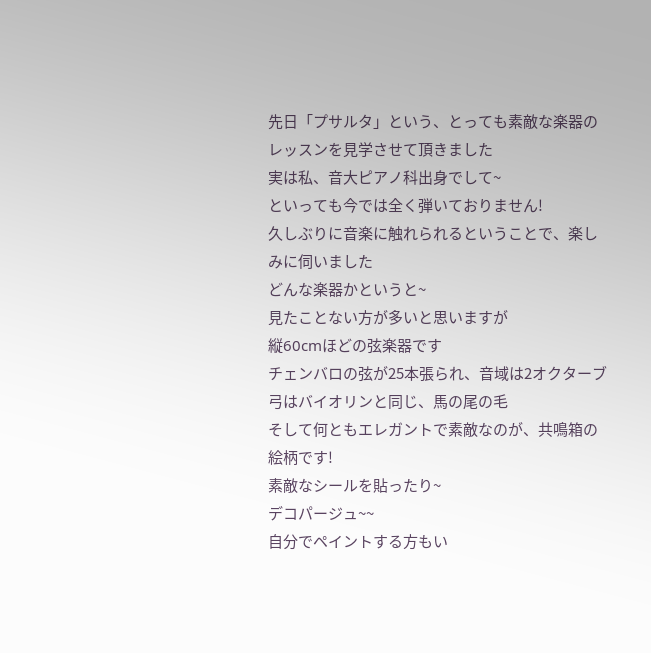先日「プサルタ」という、とっても素敵な楽器のレッスンを見学させて頂きました
実は私、音大ピアノ科出身でして~
といっても今では全く弾いておりません!
久しぶりに音楽に触れられるということで、楽しみに伺いました
どんな楽器かというと~
見たことない方が多いと思いますが
縦60cmほどの弦楽器です
チェンバロの弦が25本張られ、音域は2オクターブ
弓はバイオリンと同じ、馬の尾の毛
そして何ともエレガントで素敵なのが、共鳴箱の絵柄です!
素敵なシールを貼ったり~
デコパージュ~~
自分でペイントする方もい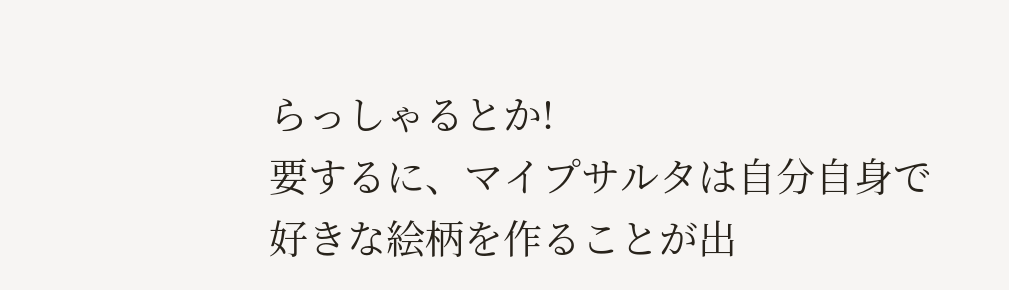らっしゃるとか!
要するに、マイプサルタは自分自身で好きな絵柄を作ることが出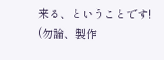来る、ということです!
(勿論、製作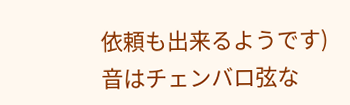依頼も出来るようです)
音はチェンバロ弦な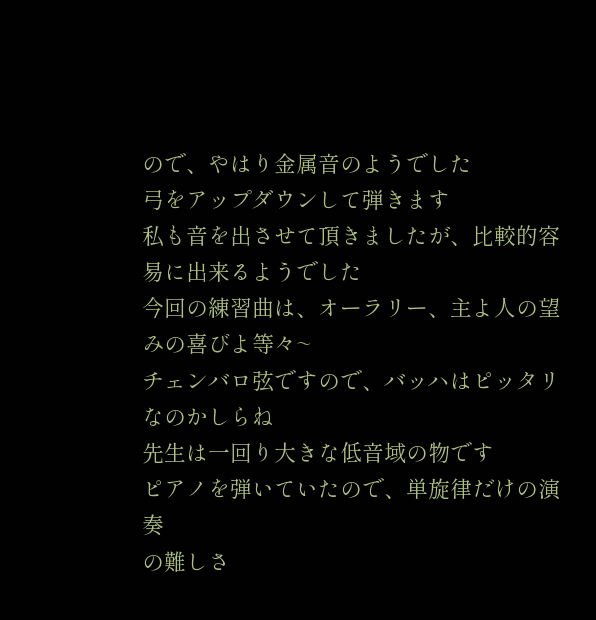ので、やはり金属音のようでした
弓をアップダウンして弾きます
私も音を出させて頂きましたが、比較的容易に出来るようでした
今回の練習曲は、オーラリー、主よ人の望みの喜びよ等々~
チェンバロ弦ですので、バッハはピッタリなのかしらね
先生は一回り大きな低音域の物です
ピアノを弾いていたので、単旋律だけの演奏
の難しさ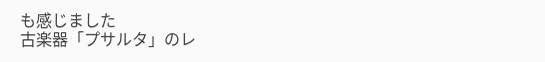も感じました
古楽器「プサルタ」のレ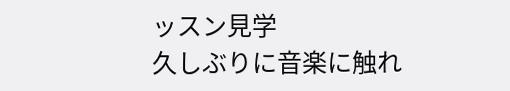ッスン見学
久しぶりに音楽に触れ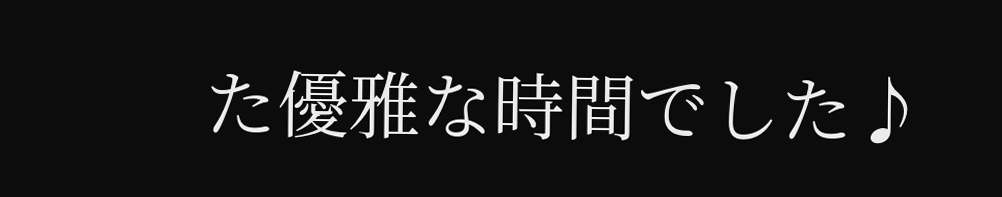た優雅な時間でした♪